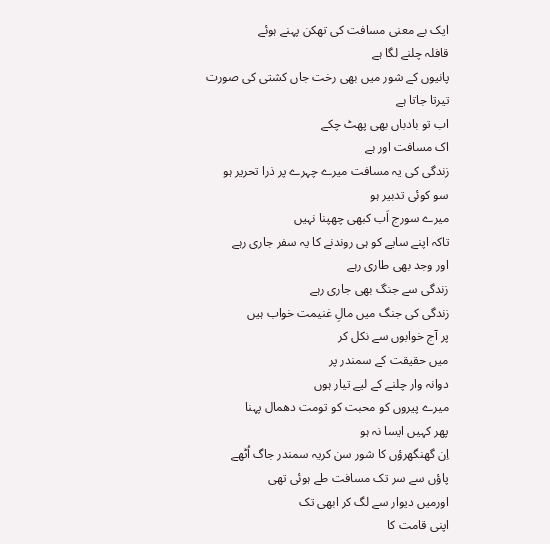ایک بے معنی مسافت کی تھکن پہنے ہوئے
قافلہ چلنے لگا ہے
پانیوں کے شور میں بھی رخت جاں کشتی کی صورت
تیرتا جاتا ہے
اب تو بادباں بھی پھٹ چکے
اک مسافت اور ہے
زندگی کی یہ مسافت میرے چہرے پر ذرا تحریر ہو
سو کوئی تدبیر ہو
میرے سورج اَب کبھی چھپنا نہیں
تاکہ اپنے سایے کو ہی روندنے کا یہ سفر جاری رہے
اور وجد بھی طاری رہے
زندگی سے جنگ بھی جاری رہے
زندگی کی جنگ میں مالِ غنیمت خواب ہیں
پر آج خوابوں سے نکل کر
میں حقیقت کے سمندر پر
دوانہ وار چلنے کے لیے تیار ہوں
میرے پیروں کو محبت کو تومت دھمال پہنا
پھر کہیں ایسا نہ ہو
اِن گھنگھرؤں کا شور سن کریہ سمندر جاگ اُٹھے
پاؤں سے سر تک مسافت طے ہوئی تھی
اورمیں دیوار سے لگ کر ابھی تک
اپنی قامت کا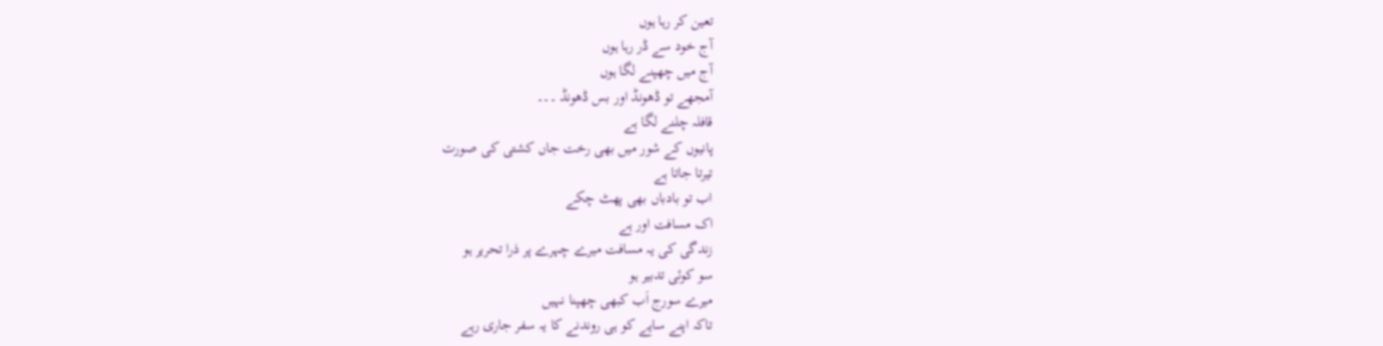تعین کر رہا ہوں
آج خود سے ڈر رہا ہوں
آج میں چھپنے لگا ہوں
آمجھے تو ڈھونڈ اور بس ڈھونڈ ۔۔۔
قافلہ چلنے لگا ہے
پانیوں کے شور میں بھی رخت جاں کشتی کی صورت
تیرتا جاتا ہے
اب تو بادباں بھی پھٹ چکے
اک مسافت اور ہے
زندگی کی یہ مسافت میرے چہرے پر ذرا تحریر ہو
سو کوئی تدبیر ہو
میرے سورج اَب کبھی چھپنا نہیں
تاکہ اپنے سایے کو ہی روندنے کا یہ سفر جاری رہے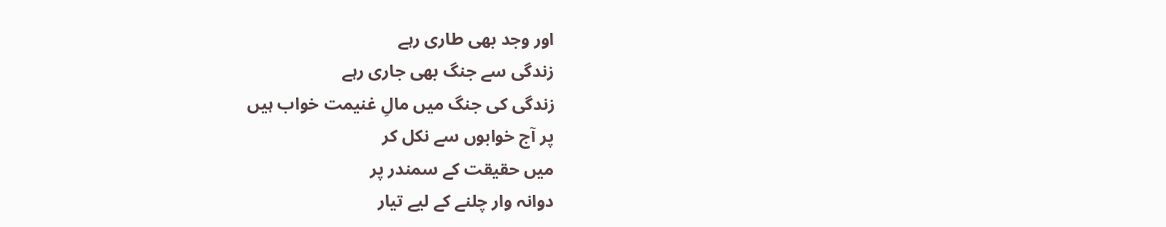اور وجد بھی طاری رہے
زندگی سے جنگ بھی جاری رہے
زندگی کی جنگ میں مالِ غنیمت خواب ہیں
پر آج خوابوں سے نکل کر
میں حقیقت کے سمندر پر
دوانہ وار چلنے کے لیے تیار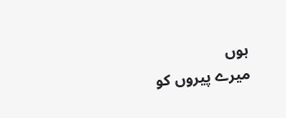ہوں
میرے پیروں کو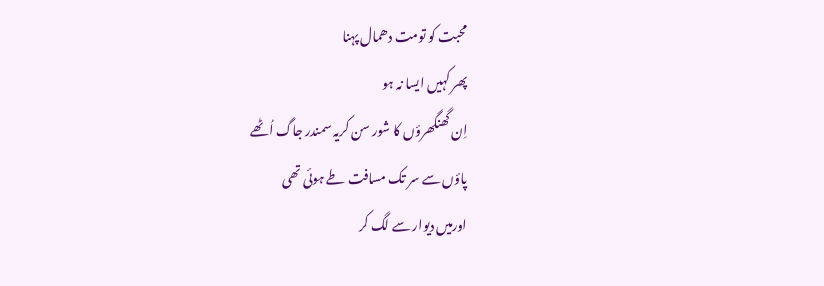محبت کو تومت دھمال پہنا
پھر کہیں ایسا نہ ہو
اِن گھنگھرؤں کا شور سن کریہ سمندر جاگ اُٹھے
پاؤں سے سر تک مسافت طے ہوئی تھی
اورمیں دیوار سے لگ کر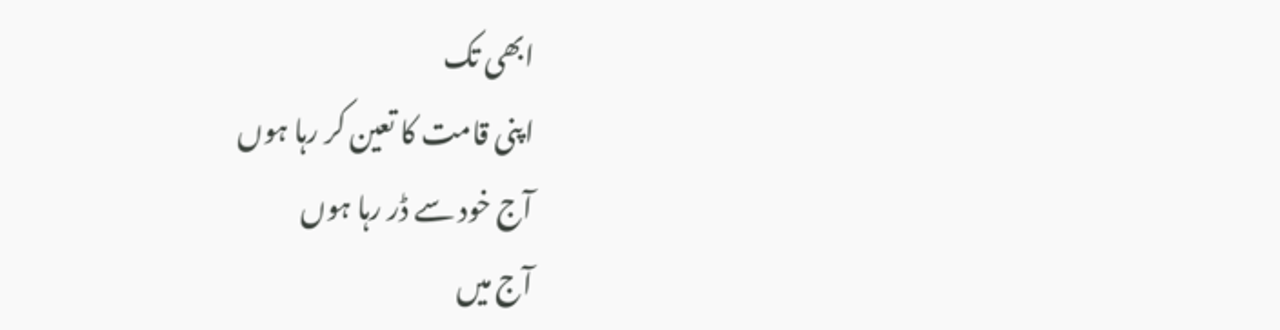ابھی تک
اپنی قامت کا تعین کر رہا ہوں
آج خود سے ڈر رہا ہوں
آج میں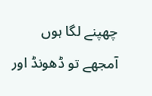چھپنے لگا ہوں
آمجھے تو ڈھونڈ اور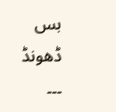بس ڈھونڈ ۔۔۔